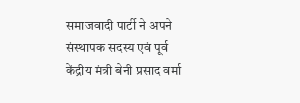समाजवादी पार्टी ने अपने संस्थापक सदस्य एवं पूर्व केंद्रीय मंत्री बेनी प्रसाद वर्मा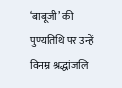‘बाबूजी’ की पुण्यतिथि पर उन्हें विनम्र श्रद्धांजलि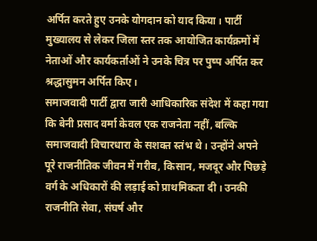अर्पित करते हुए उनके योगदान को याद किया। पार्टी मुख्यालय से लेकर जिला स्तर तक आयोजित कार्यक्रमों में नेताओं और कार्यकर्ताओं ने उनके चित्र पर पुष्प अर्पित कर श्रद्धासुमन अर्पित किए।
समाजवादी पार्टी द्वारा जारी आधिकारिक संदेश में कहा गया कि बेनी प्रसाद वर्मा केवल एक राजनेता नहीं, बल्कि समाजवादी विचारधारा के सशक्त स्तंभ थे। उन्होंने अपने पूरे राजनीतिक जीवन में गरीब, किसान, मजदूर और पिछड़े वर्ग के अधिकारों की लड़ाई को प्राथमिकता दी। उनकी राजनीति सेवा, संघर्ष और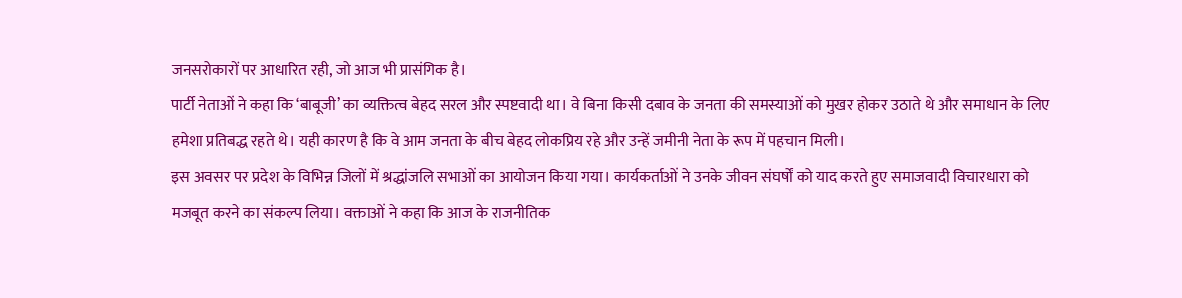जनसरोकारों पर आधारित रही, जो आज भी प्रासंगिक है।
पार्टी नेताओं ने कहा कि ‘बाबूजी’ का व्यक्तित्व बेहद सरल और स्पष्टवादी था। वे बिना किसी दबाव के जनता की समस्याओं को मुखर होकर उठाते थे और समाधान के लिए हमेशा प्रतिबद्ध रहते थे। यही कारण है कि वे आम जनता के बीच बेहद लोकप्रिय रहे और उन्हें जमीनी नेता के रूप में पहचान मिली।
इस अवसर पर प्रदेश के विभिन्न जिलों में श्रद्धांजलि सभाओं का आयोजन किया गया। कार्यकर्ताओं ने उनके जीवन संघर्षों को याद करते हुए समाजवादी विचारधारा को मजबूत करने का संकल्प लिया। वक्ताओं ने कहा कि आज के राजनीतिक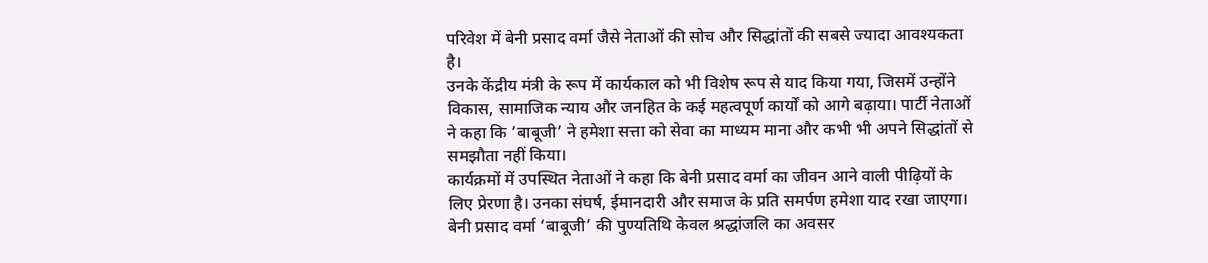परिवेश में बेनी प्रसाद वर्मा जैसे नेताओं की सोच और सिद्धांतों की सबसे ज्यादा आवश्यकता है।
उनके केंद्रीय मंत्री के रूप में कार्यकाल को भी विशेष रूप से याद किया गया, जिसमें उन्होंने विकास, सामाजिक न्याय और जनहित के कई महत्वपूर्ण कार्यों को आगे बढ़ाया। पार्टी नेताओं ने कहा कि ‘बाबूजी’ ने हमेशा सत्ता को सेवा का माध्यम माना और कभी भी अपने सिद्धांतों से समझौता नहीं किया।
कार्यक्रमों में उपस्थित नेताओं ने कहा कि बेनी प्रसाद वर्मा का जीवन आने वाली पीढ़ियों के लिए प्रेरणा है। उनका संघर्ष, ईमानदारी और समाज के प्रति समर्पण हमेशा याद रखा जाएगा।
बेनी प्रसाद वर्मा ‘बाबूजी’ की पुण्यतिथि केवल श्रद्धांजलि का अवसर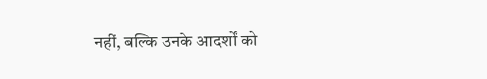नहीं, बल्कि उनके आदर्शों को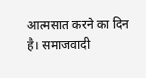आत्मसात करने का दिन है। समाजवादी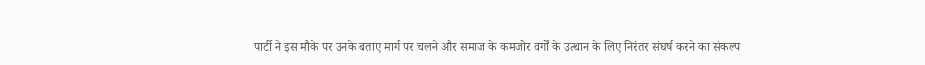पार्टी ने इस मौके पर उनके बताए मार्ग पर चलने और समाज के कमजोर वर्गों के उत्थान के लिए निरंतर संघर्ष करने का संकल्प